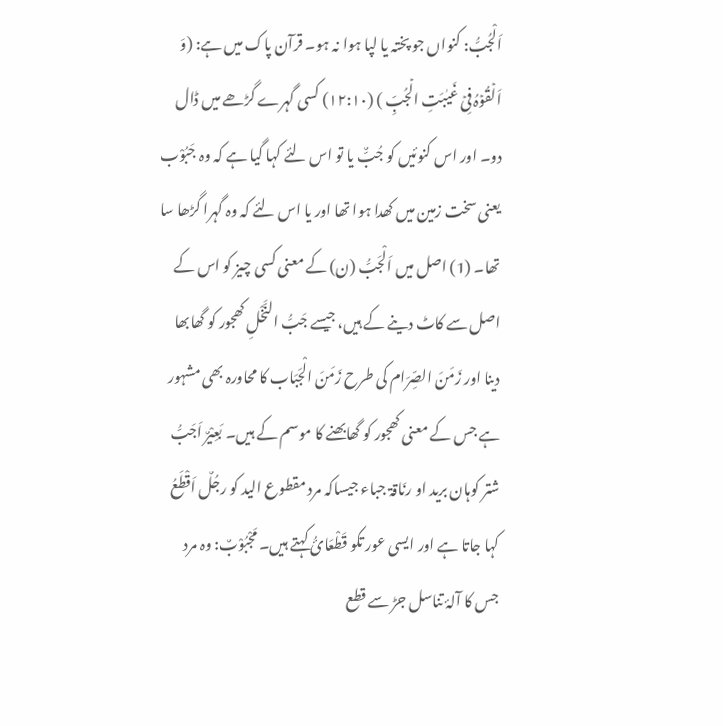اَلْجُبُّ: کنواں جو پختہ یا لپا ہوا نہ ہو۔ قرآن پاک میں ہے: (وَ اَلۡقُوۡہُ فِیۡ غَیٰبَتِ الۡجُبِّ ) (۱۲:۱۰) کسی گہرے گڑھے میں ڈال دو۔ اور اس کنوئیں کو جُبٌّ یا تو اس لئے کہا گیا ہے کہ وہ جَبُوْب یعنی سخت زمین میں کھدا ہوا تھا اور یا اس لئے کہ وہ گہرا گڑھا سا تھا۔ (1) اصل میں اَلْجَبُّ (ن) کے معنی کسی چیز کو اس کے اصل سے کاٹ دینے کے ہیں، جیسے جَبُّ النَّخْلِ کھجور کو گھابھا دینا اور زَمَنَ الصِّرَام کی طرح زَمَنَ الْجَبَاب کا محاورہ بھی مشہور ہے جس کے معنی کھجور کو گھابھنے کا موسم کے ہیں۔ بَعِیْرٌ اَجَبُّ شتر کوہان برید او رنَاقۃ جباء جیساکہ مرد مقطوع الید کو رجُلٌ اَقْطَعُ کہا جاتا ہے اور ایسی عور تکو قَطْعَائُ کہتے ہیں۔ مَجْبُوْبٌ: وہ مرد جس کا آلۂ تناسل جڑ سے قطع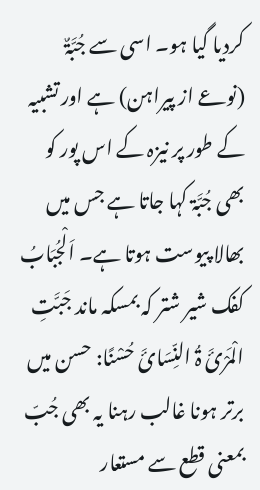کردیا گیا ہو۔ اسی سے جُبَّۃٌ (نوعے از پیراہن) ہے اور تشبیہ کے طور پر نیزہ کے اس پور کو بھی جُبَّۃ کہا جاتا ہے جس میں بھالا پیوست ہوتا ہے۔ اَلْجُبَابُ کفک شیر شتر کہ بمسکہ ماند جَبَّتِ الْمَرْئَ ۃُ النِّسَائَ حُسْنًا: حسن میں برتر ہونا غالب رہنا یہ بھی جُبّ بمعنی قطع سے مستعار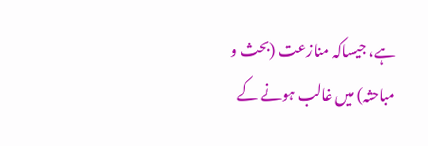ہے، جیساکہ منازعت (بحث و مباحثہ) میں غالب ہونے کے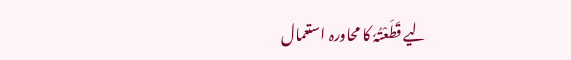لیے قَطَعْتُہٗ کا محاورہ استعمال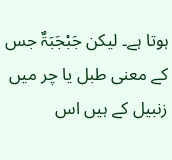ہوتا ہے۔ لیکن جَبْجَبَۃٌ جس کے معنی طبل یا چر میں زنبیل کے ہیں اس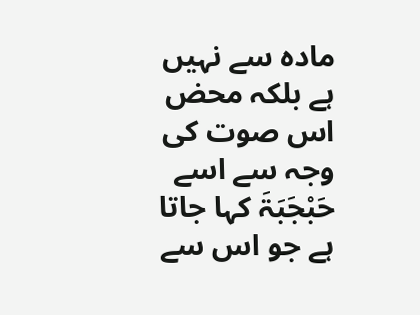مادہ سے نہیں ہے بلکہ محض اس صوت کی وجہ سے اسے حَبْجَبَۃَ کہا جاتا ہے جو اس سے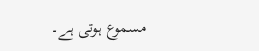مسموع ہوتی ہے۔